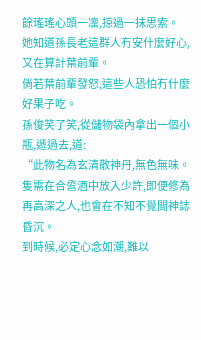餘瑤瑤心頭一凜,掠過一抹思索。
她知道孫長老這群人冇安什麼好心,又在算計葉前輩。
倘若葉前輩發怒,這些人恐怕冇什麼好果子吃。
孫俊笑了笑,從儲物袋內拿出一個小瓶,遞過去,道:
“此物名為玄清散神丹,無色無味。
隻需在合巹酒中放入少許,即便修為再高深之人,也會在不知不覺間神誌昏沉。
到時候,必定心念如潮,難以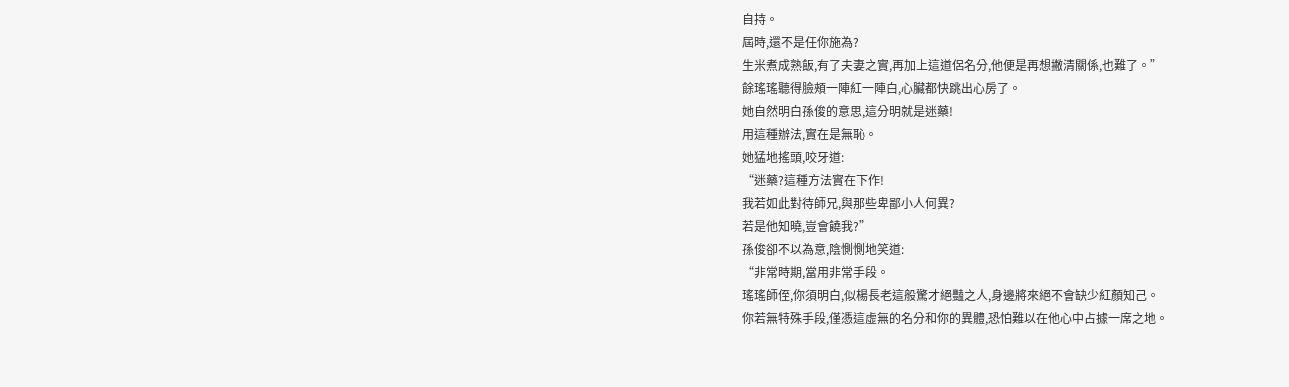自持。
屆時,還不是任你施為?
生米煮成熟飯,有了夫妻之實,再加上這道侶名分,他便是再想撇清關係,也難了。”
餘瑤瑤聽得臉頰一陣紅一陣白,心臟都快跳出心房了。
她自然明白孫俊的意思,這分明就是迷藥!
用這種辦法,實在是無恥。
她猛地搖頭,咬牙道:
“迷藥?這種方法實在下作!
我若如此對待師兄,與那些卑鄙小人何異?
若是他知曉,豈會饒我?”
孫俊卻不以為意,陰惻惻地笑道:
“非常時期,當用非常手段。
瑤瑤師侄,你須明白,似楊長老這般驚才絕豔之人,身邊將來絕不會缺少紅顏知己。
你若無特殊手段,僅憑這虛無的名分和你的異體,恐怕難以在他心中占據一席之地。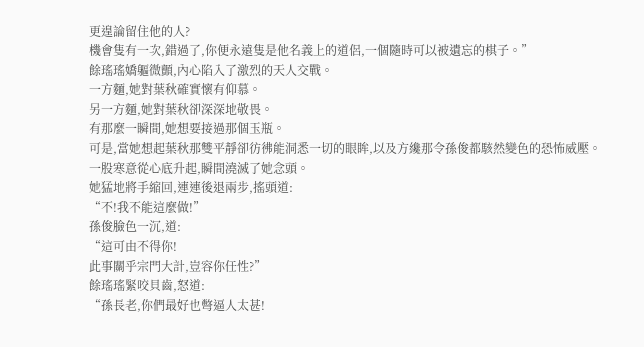更遑論留住他的人?
機會隻有一次,錯過了,你便永遠隻是他名義上的道侶,一個隨時可以被遺忘的棋子。”
餘瑤瑤嬌軀微顫,內心陷入了激烈的天人交戰。
一方麵,她對葉秋確實懷有仰慕。
另一方麵,她對葉秋卻深深地敬畏。
有那麼一瞬間,她想要接過那個玉瓶。
可是,當她想起葉秋那雙平靜卻彷彿能洞悉一切的眼眸,以及方纔那令孫俊都駭然變色的恐怖威壓。
一股寒意從心底升起,瞬間澆滅了她念頭。
她猛地將手縮回,連連後退兩步,搖頭道:
“不!我不能這麼做!”
孫俊臉色一沉,道:
“這可由不得你!
此事關乎宗門大計,豈容你任性?”
餘瑤瑤緊咬貝齒,怒道:
“孫長老,你們最好也彆逼人太甚!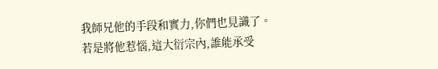我師兄他的手段和實力,你們也見識了。
若是將他惹惱,這大衍宗內,誰能承受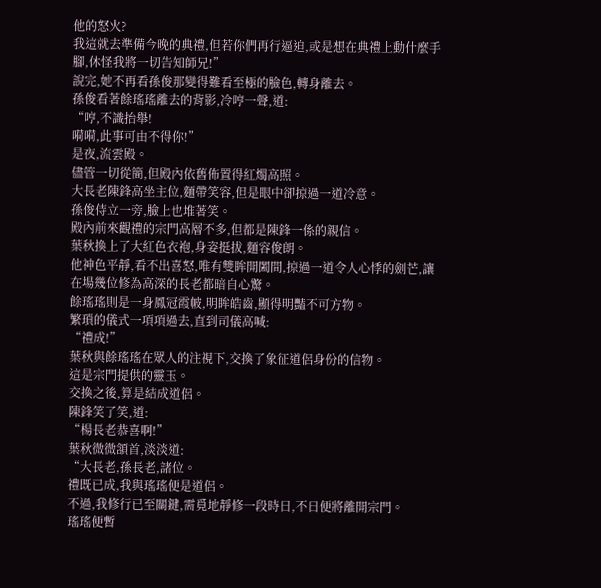他的怒火?
我這就去準備今晚的典禮,但若你們再行逼迫,或是想在典禮上動什麼手腳,休怪我將一切告知師兄!”
說完,她不再看孫俊那變得難看至極的臉色,轉身離去。
孫俊看著餘瑤瑤離去的背影,冷哼一聲,道:
“哼,不識抬舉!
嗬嗬,此事可由不得你!”
是夜,流雲殿。
儘管一切從簡,但殿內依舊佈置得紅燭高照。
大長老陳鋒高坐主位,麵帶笑容,但是眼中卻掠過一道冷意。
孫俊侍立一旁,臉上也堆著笑。
殿內前來觀禮的宗門高層不多,但都是陳鋒一係的親信。
葉秋換上了大紅色衣袍,身姿挺拔,麵容俊朗。
他神色平靜,看不出喜怒,唯有雙眸開闔間,掠過一道令人心悸的劍芒,讓在場幾位修為高深的長老都暗自心驚。
餘瑤瑤則是一身鳳冠霞帔,明眸皓齒,顯得明豔不可方物。
繁瑣的儀式一項項過去,直到司儀高喊:
“禮成!”
葉秋與餘瑤瑤在眾人的注視下,交換了象征道侶身份的信物。
這是宗門提供的靈玉。
交換之後,算是結成道侶。
陳鋒笑了笑,道:
“楊長老恭喜啊!”
葉秋微微頷首,淡淡道:
“大長老,孫長老,諸位。
禮既已成,我與瑤瑤便是道侶。
不過,我修行已至關鍵,需覓地靜修一段時日,不日便將離開宗門。
瑤瑤便暫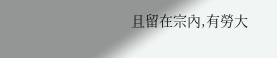且留在宗內,有勞大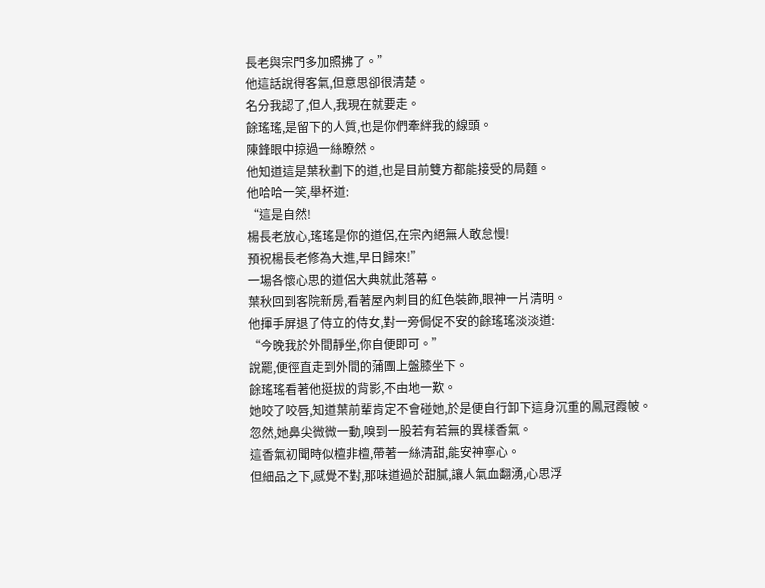長老與宗門多加照拂了。”
他這話說得客氣,但意思卻很清楚。
名分我認了,但人,我現在就要走。
餘瑤瑤,是留下的人質,也是你們牽絆我的線頭。
陳鋒眼中掠過一絲瞭然。
他知道這是葉秋劃下的道,也是目前雙方都能接受的局麵。
他哈哈一笑,舉杯道:
“這是自然!
楊長老放心,瑤瑤是你的道侶,在宗內絕無人敢怠慢!
預祝楊長老修為大進,早日歸來!”
一場各懷心思的道侶大典就此落幕。
葉秋回到客院新房,看著屋內刺目的紅色裝飾,眼神一片清明。
他揮手屏退了侍立的侍女,對一旁侷促不安的餘瑤瑤淡淡道:
“今晚我於外間靜坐,你自便即可。”
說罷,便徑直走到外間的蒲團上盤膝坐下。
餘瑤瑤看著他挺拔的背影,不由地一歎。
她咬了咬唇,知道葉前輩肯定不會碰她,於是便自行卸下這身沉重的鳳冠霞帔。
忽然,她鼻尖微微一動,嗅到一股若有若無的異樣香氣。
這香氣初聞時似檀非檀,帶著一絲清甜,能安神寧心。
但細品之下,感覺不對,那味道過於甜膩,讓人氣血翻湧,心思浮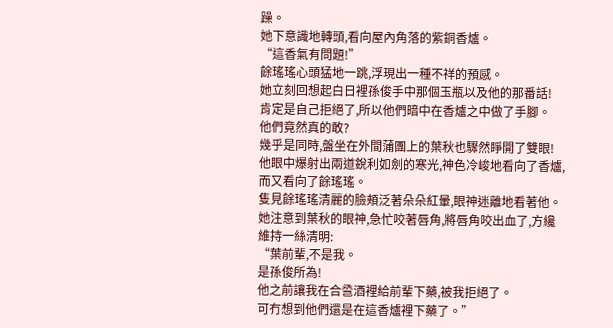躁。
她下意識地轉頭,看向屋內角落的紫銅香爐。
“這香氣有問題!”
餘瑤瑤心頭猛地一跳,浮現出一種不祥的預感。
她立刻回想起白日裡孫俊手中那個玉瓶以及他的那番話!
肯定是自己拒絕了,所以他們暗中在香爐之中做了手腳。
他們竟然真的敢?
幾乎是同時,盤坐在外間蒲團上的葉秋也驟然睜開了雙眼!
他眼中爆射出兩道銳利如劍的寒光,神色冷峻地看向了香爐,而又看向了餘瑤瑤。
隻見餘瑤瑤清麗的臉頰泛著朵朵紅暈,眼神迷離地看著他。
她注意到葉秋的眼神,急忙咬著唇角,將唇角咬出血了,方纔維持一絲清明:
“葉前輩,不是我。
是孫俊所為!
他之前讓我在合巹酒裡給前輩下藥,被我拒絕了。
可冇想到他們還是在這香爐裡下藥了。”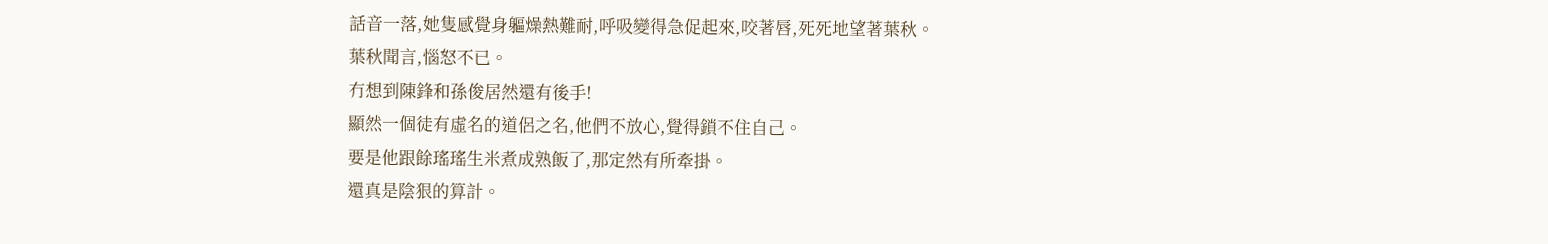話音一落,她隻感覺身軀燥熱難耐,呼吸變得急促起來,咬著唇,死死地望著葉秋。
葉秋聞言,惱怒不已。
冇想到陳鋒和孫俊居然還有後手!
顯然一個徒有虛名的道侶之名,他們不放心,覺得鎖不住自己。
要是他跟餘瑤瑤生米煮成熟飯了,那定然有所牽掛。
還真是陰狠的算計。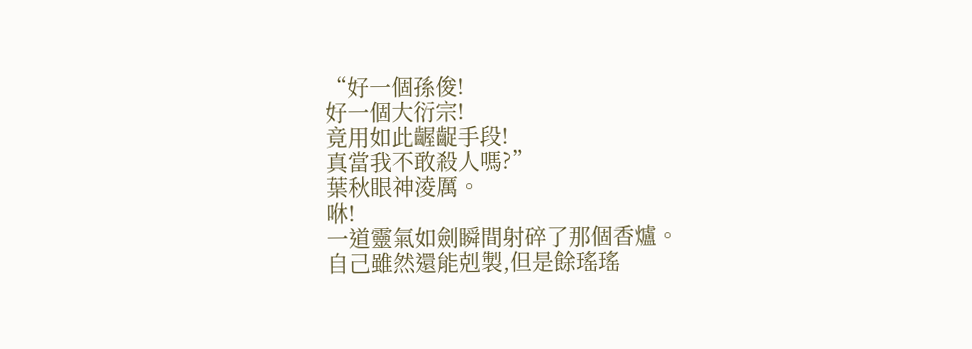“好一個孫俊!
好一個大衍宗!
竟用如此齷齪手段!
真當我不敢殺人嗎?”
葉秋眼神淩厲。
咻!
一道靈氣如劍瞬間射碎了那個香爐。
自己雖然還能剋製,但是餘瑤瑤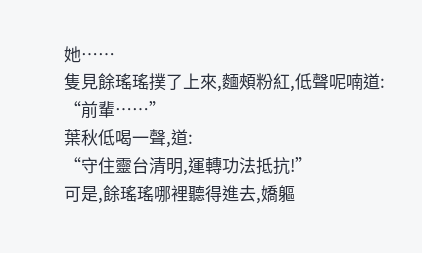她……
隻見餘瑤瑤撲了上來,麵頰粉紅,低聲呢喃道:
“前輩……”
葉秋低喝一聲,道:
“守住靈台清明,運轉功法抵抗!”
可是,餘瑤瑤哪裡聽得進去,嬌軀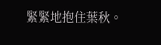緊緊地抱住葉秋。